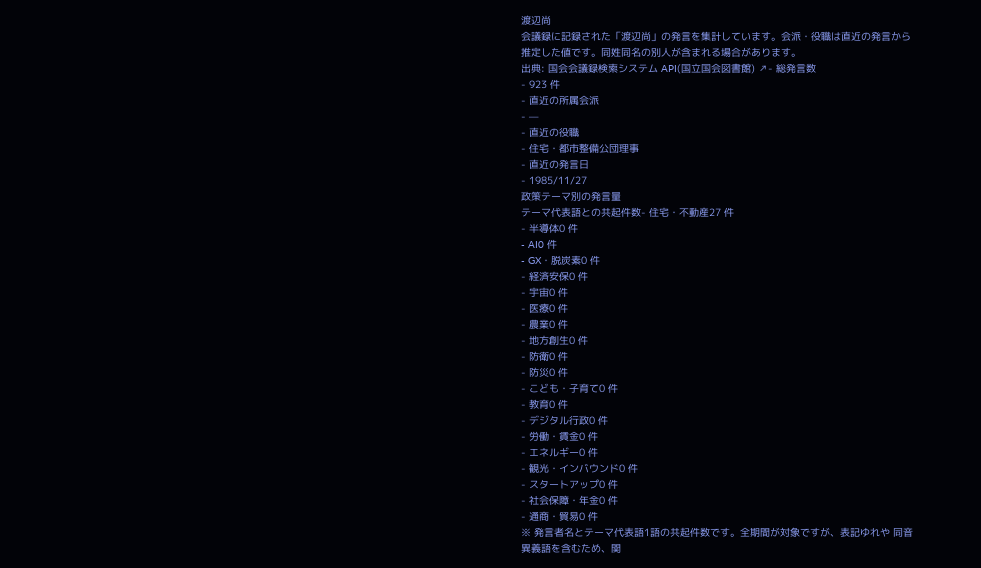渡辺尚
会議録に記録された「渡辺尚」の発言を集計しています。会派・役職は直近の発言から推定した値です。同姓同名の別人が含まれる場合があります。
出典: 国会会議録検索システム API(国立国会図書館) ↗- 総発言数
- 923 件
- 直近の所属会派
- —
- 直近の役職
- 住宅・都市整備公団理事
- 直近の発言日
- 1985/11/27
政策テーマ別の発言量
テーマ代表語との共起件数- 住宅・不動産27 件
- 半導体0 件
- AI0 件
- GX・脱炭素0 件
- 経済安保0 件
- 宇宙0 件
- 医療0 件
- 農業0 件
- 地方創生0 件
- 防衛0 件
- 防災0 件
- こども・子育て0 件
- 教育0 件
- デジタル行政0 件
- 労働・賃金0 件
- エネルギー0 件
- 観光・インバウンド0 件
- スタートアップ0 件
- 社会保障・年金0 件
- 通商・貿易0 件
※ 発言者名とテーマ代表語1語の共起件数です。全期間が対象ですが、表記ゆれや 同音異義語を含むため、関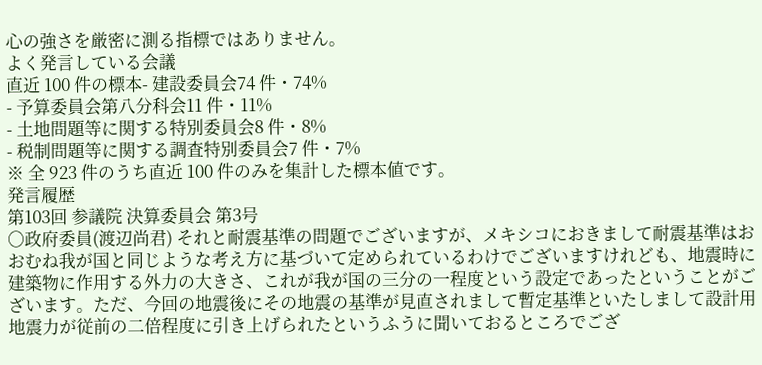心の強さを厳密に測る指標ではありません。
よく発言している会議
直近 100 件の標本- 建設委員会74 件・74%
- 予算委員会第八分科会11 件・11%
- 土地問題等に関する特別委員会8 件・8%
- 税制問題等に関する調査特別委員会7 件・7%
※ 全 923 件のうち直近 100 件のみを集計した標本値です。
発言履歴
第103回 参議院 決算委員会 第3号
○政府委員(渡辺尚君) それと耐震基準の問題でございますが、メキシコにおきまして耐震基準はおおむね我が国と同じような考え方に基づいて定められているわけでございますけれども、地震時に建築物に作用する外力の大きさ、これが我が国の三分の一程度という設定であったということがございます。ただ、今回の地震後にその地震の基準が見直されまして暫定基準といたしまして設計用地震力が従前の二倍程度に引き上げられたというふうに聞いておるところでござ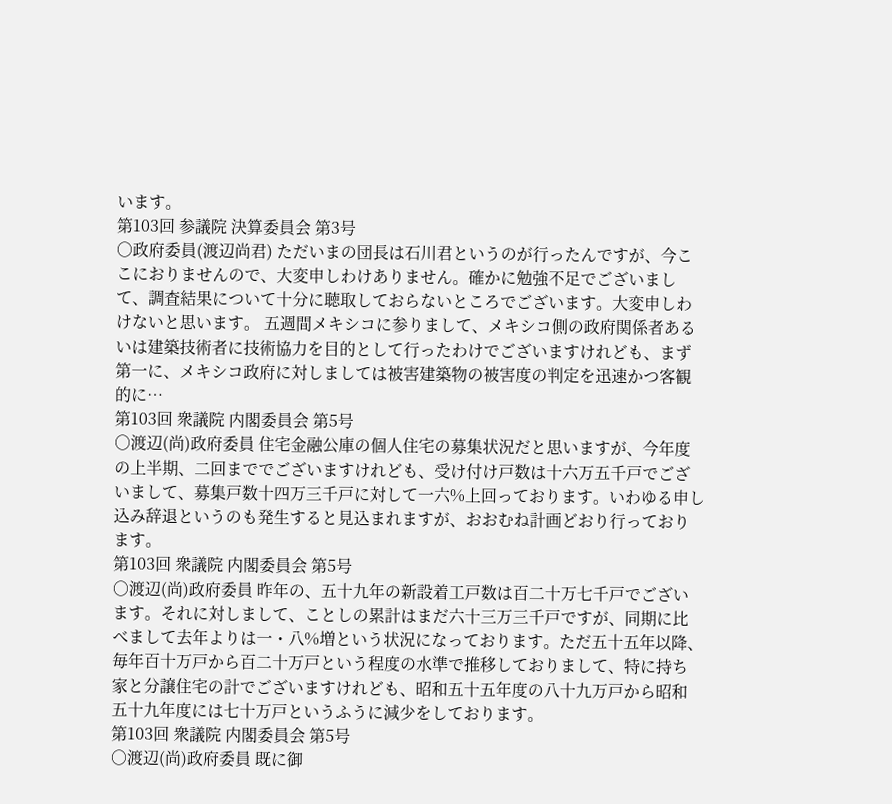います。
第103回 参議院 決算委員会 第3号
○政府委員(渡辺尚君) ただいまの団長は石川君というのが行ったんですが、今ここにおりませんので、大変申しわけありません。確かに勉強不足でございまして、調査結果について十分に聴取しておらないところでございます。大変申しわけないと思います。 五週間メキシコに参りまして、メキシコ側の政府関係者あるいは建築技術者に技術協力を目的として行ったわけでございますけれども、まず第一に、メキシコ政府に対しましては被害建築物の被害度の判定を迅速かつ客観的に…
第103回 衆議院 内閣委員会 第5号
○渡辺(尚)政府委員 住宅金融公庫の個人住宅の募集状況だと思いますが、今年度の上半期、二回まででございますけれども、受け付け戸数は十六万五千戸でございまして、募集戸数十四万三千戸に対して一六%上回っております。いわゆる申し込み辞退というのも発生すると見込まれますが、おおむね計画どおり行っております。
第103回 衆議院 内閣委員会 第5号
○渡辺(尚)政府委員 昨年の、五十九年の新設着工戸数は百二十万七千戸でございます。それに対しまして、ことしの累計はまだ六十三万三千戸ですが、同期に比べまして去年よりは一・八%増という状況になっております。ただ五十五年以降、毎年百十万戸から百二十万戸という程度の水準で推移しておりまして、特に持ち家と分譲住宅の計でございますけれども、昭和五十五年度の八十九万戸から昭和五十九年度には七十万戸というふうに減少をしております。
第103回 衆議院 内閣委員会 第5号
○渡辺(尚)政府委員 既に御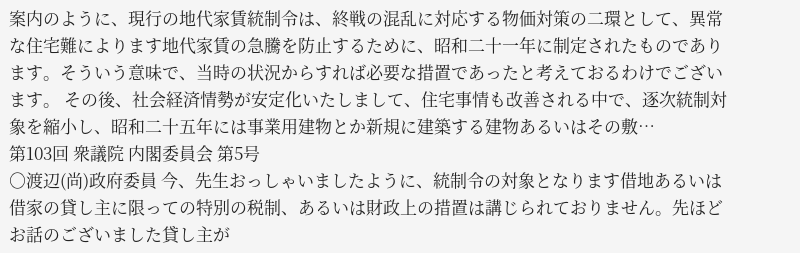案内のように、現行の地代家賃統制令は、終戦の混乱に対応する物価対策の二環として、異常な住宅難によります地代家賃の急騰を防止するために、昭和二十一年に制定されたものであります。そういう意味で、当時の状況からすれば必要な措置であったと考えておるわけでございます。 その後、社会経済情勢が安定化いたしまして、住宅事情も改善される中で、逐次統制対象を縮小し、昭和二十五年には事業用建物とか新規に建築する建物あるいはその敷…
第103回 衆議院 内閣委員会 第5号
○渡辺(尚)政府委員 今、先生おっしゃいましたように、統制令の対象となります借地あるいは借家の貸し主に限っての特別の税制、あるいは財政上の措置は講じられておりません。先ほどお話のございました貸し主が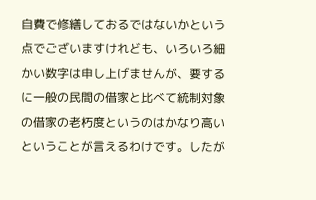自費で修繕しておるではないかという点でございますけれども、いろいろ細かい数字は申し上げませんが、要するに一般の民間の借家と比べて統制対象の借家の老朽度というのはかなり高いということが言えるわけです。したが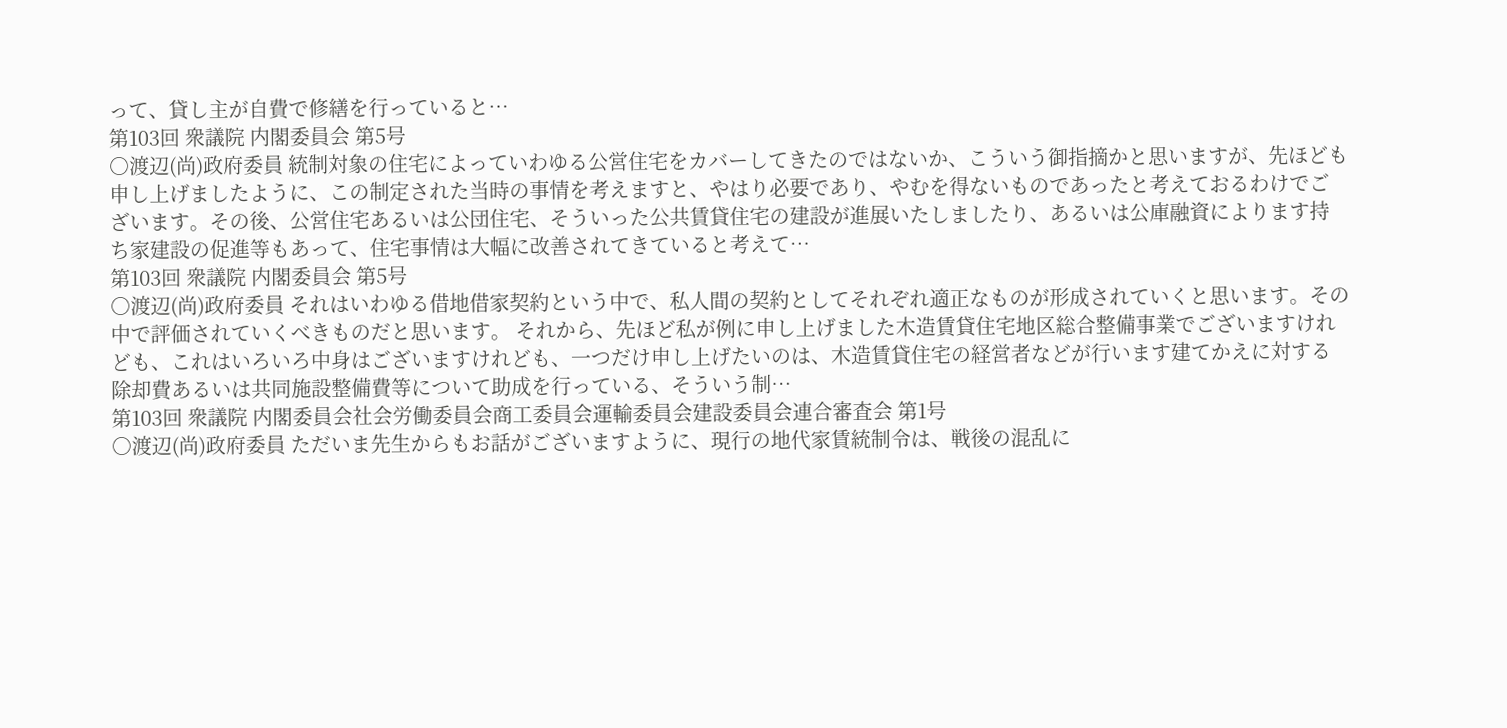って、貸し主が自費で修繕を行っていると…
第103回 衆議院 内閣委員会 第5号
○渡辺(尚)政府委員 統制対象の住宅によっていわゆる公営住宅をカバーしてきたのではないか、こういう御指摘かと思いますが、先ほども申し上げましたように、この制定された当時の事情を考えますと、やはり必要であり、やむを得ないものであったと考えておるわけでございます。その後、公営住宅あるいは公団住宅、そういった公共賃貸住宅の建設が進展いたしましたり、あるいは公庫融資によります持ち家建設の促進等もあって、住宅事情は大幅に改善されてきていると考えて…
第103回 衆議院 内閣委員会 第5号
○渡辺(尚)政府委員 それはいわゆる借地借家契約という中で、私人間の契約としてそれぞれ適正なものが形成されていくと思います。その中で評価されていくべきものだと思います。 それから、先ほど私が例に申し上げました木造賃貸住宅地区総合整備事業でございますけれども、これはいろいろ中身はございますけれども、一つだけ申し上げたいのは、木造賃貸住宅の経営者などが行います建てかえに対する除却費あるいは共同施設整備費等について助成を行っている、そういう制…
第103回 衆議院 内閣委員会社会労働委員会商工委員会運輸委員会建設委員会連合審査会 第1号
○渡辺(尚)政府委員 ただいま先生からもお話がございますように、現行の地代家賃統制令は、戦後の混乱に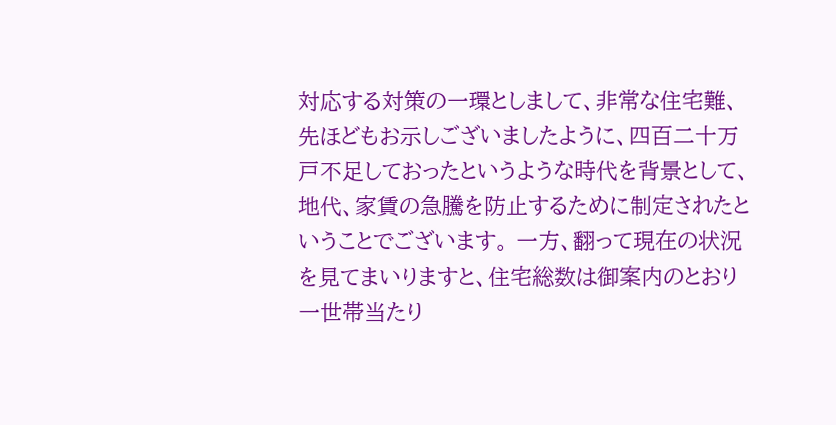対応する対策の一環としまして、非常な住宅難、先ほどもお示しございましたように、四百二十万戸不足しておったというような時代を背景として、地代、家賃の急騰を防止するために制定されたということでございます。 一方、翻って現在の状況を見てまいりますと、住宅総数は御案内のとおり一世帯当たり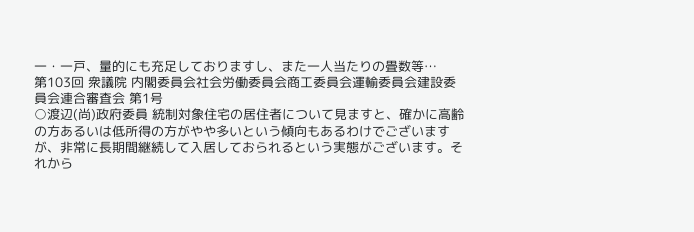一・一戸、量的にも充足しておりますし、また一人当たりの畳数等…
第103回 衆議院 内閣委員会社会労働委員会商工委員会運輸委員会建設委員会連合審査会 第1号
○渡辺(尚)政府委員 統制対象住宅の居住者について見ますと、確かに高齢の方あるいは低所得の方がやや多いという傾向もあるわけでございますが、非常に長期間継続して入居しておられるという実態がございます。それから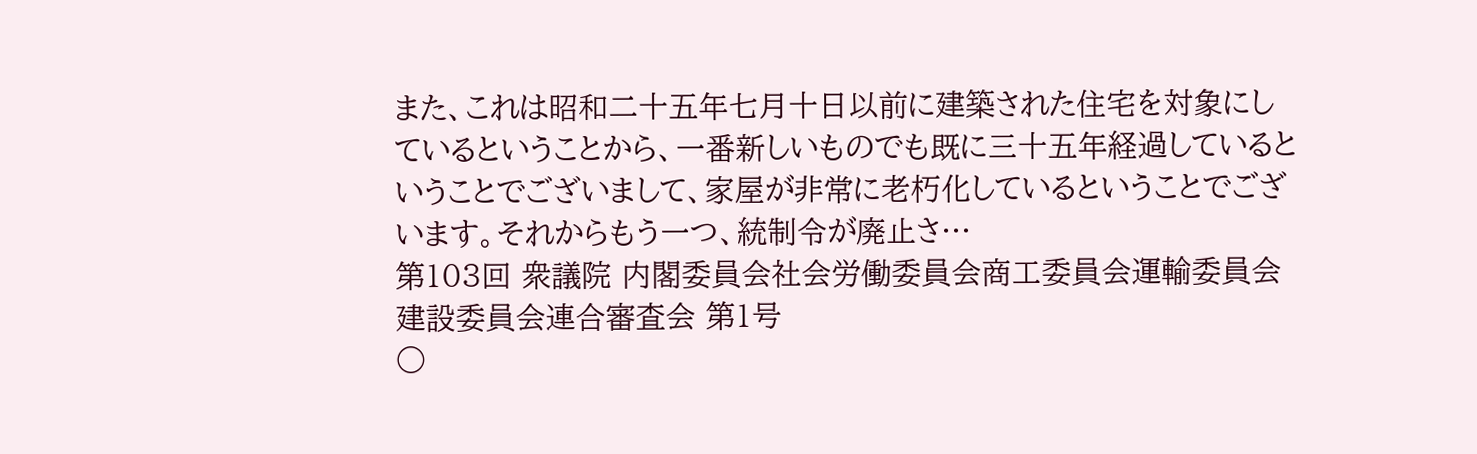また、これは昭和二十五年七月十日以前に建築された住宅を対象にしているということから、一番新しいものでも既に三十五年経過しているということでございまして、家屋が非常に老朽化しているということでございます。それからもう一つ、統制令が廃止さ…
第103回 衆議院 内閣委員会社会労働委員会商工委員会運輸委員会建設委員会連合審査会 第1号
○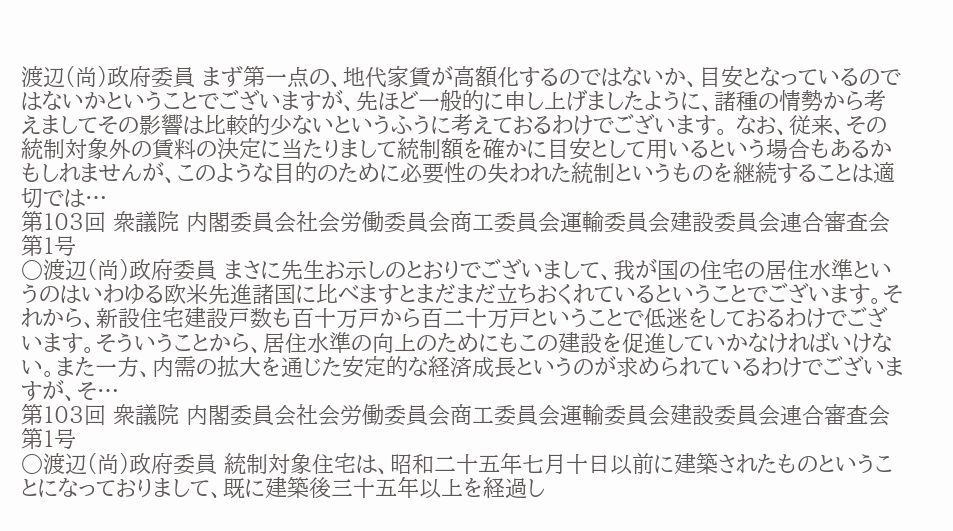渡辺(尚)政府委員 まず第一点の、地代家賃が高額化するのではないか、目安となっているのではないかということでございますが、先ほど一般的に申し上げましたように、諸種の情勢から考えましてその影響は比較的少ないというふうに考えておるわけでございます。 なお、従来、その統制対象外の賃料の決定に当たりまして統制額を確かに目安として用いるという場合もあるかもしれませんが、このような目的のために必要性の失われた統制というものを継続することは適切では…
第103回 衆議院 内閣委員会社会労働委員会商工委員会運輸委員会建設委員会連合審査会 第1号
○渡辺(尚)政府委員 まさに先生お示しのとおりでございまして、我が国の住宅の居住水準というのはいわゆる欧米先進諸国に比べますとまだまだ立ちおくれているということでございます。それから、新設住宅建設戸数も百十万戸から百二十万戸ということで低迷をしておるわけでございます。そういうことから、居住水準の向上のためにもこの建設を促進していかなければいけない。また一方、内需の拡大を通じた安定的な経済成長というのが求められているわけでございますが、そ…
第103回 衆議院 内閣委員会社会労働委員会商工委員会運輸委員会建設委員会連合審査会 第1号
○渡辺(尚)政府委員 統制対象住宅は、昭和二十五年七月十日以前に建築されたものということになっておりまして、既に建築後三十五年以上を経過し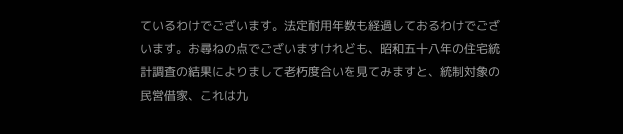ているわけでございます。法定耐用年数も経過しておるわけでございます。お尋ねの点でございますけれども、昭和五十八年の住宅統計調査の結果によりまして老朽度合いを見てみますと、統制対象の民営借家、これは九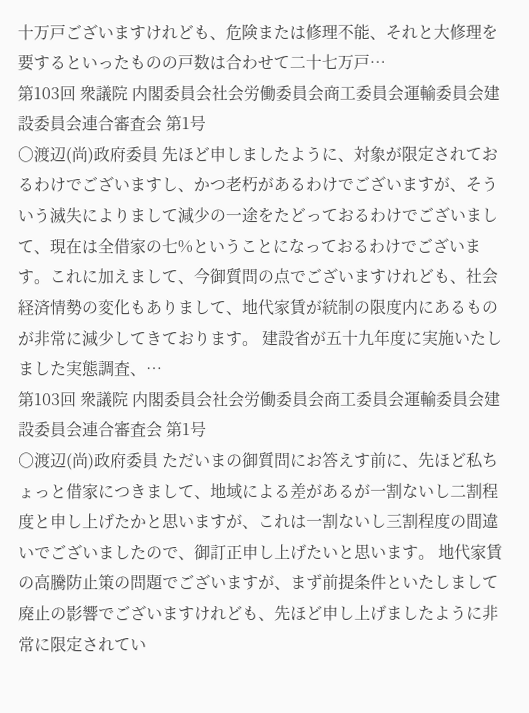十万戸ございますけれども、危険または修理不能、それと大修理を要するといったものの戸数は合わせて二十七万戸…
第103回 衆議院 内閣委員会社会労働委員会商工委員会運輸委員会建設委員会連合審査会 第1号
○渡辺(尚)政府委員 先ほど申しましたように、対象が限定されておるわけでございますし、かつ老朽があるわけでございますが、そういう滅失によりまして減少の一途をたどっておるわけでございまして、現在は全借家の七%ということになっておるわけでございます。これに加えまして、今御質問の点でございますけれども、社会経済情勢の変化もありまして、地代家賃が統制の限度内にあるものが非常に減少してきております。 建設省が五十九年度に実施いたしました実態調査、…
第103回 衆議院 内閣委員会社会労働委員会商工委員会運輸委員会建設委員会連合審査会 第1号
○渡辺(尚)政府委員 ただいまの御質問にお答えす前に、先ほど私ちょっと借家につきまして、地域による差があるが一割ないし二割程度と申し上げたかと思いますが、これは一割ないし三割程度の間違いでございましたので、御訂正申し上げたいと思います。 地代家賃の高騰防止策の問題でございますが、まず前提条件といたしまして廃止の影響でございますけれども、先ほど申し上げましたように非常に限定されてい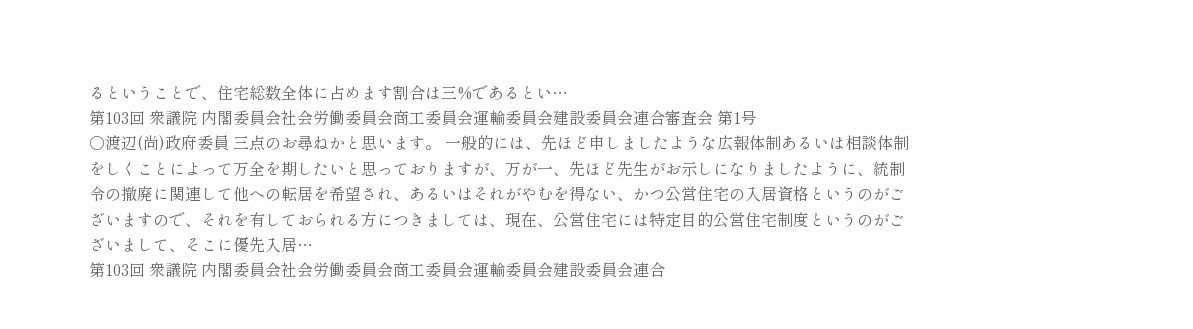るということで、住宅総数全体に占めます割合は三%であるとい…
第103回 衆議院 内閣委員会社会労働委員会商工委員会運輸委員会建設委員会連合審査会 第1号
○渡辺(尚)政府委員 三点のお尋ねかと思います。 一般的には、先ほど申しましたような広報体制あるいは相談体制をしくことによって万全を期したいと思っておりますが、万が一、先ほど先生がお示しになりましたように、統制令の撤廃に関連して他への転居を希望され、あるいはそれがやむを得ない、かつ公営住宅の入居資格というのがございますので、それを有しておられる方につきましては、現在、公営住宅には特定目的公営住宅制度というのがございまして、そこに優先入居…
第103回 衆議院 内閣委員会社会労働委員会商工委員会運輸委員会建設委員会連合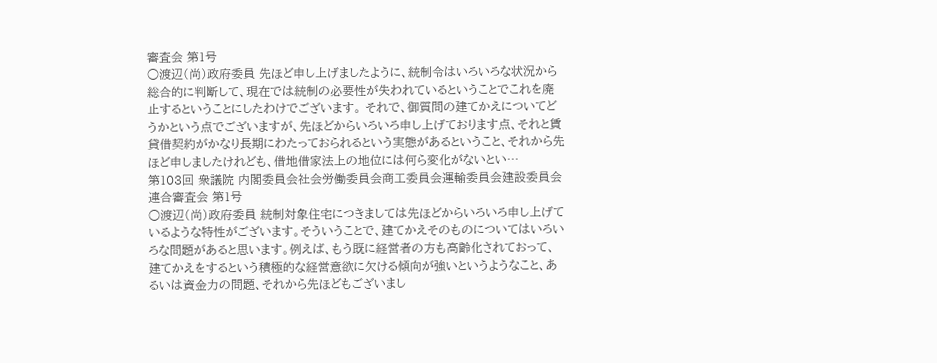審査会 第1号
○渡辺(尚)政府委員 先ほど申し上げましたように、統制令はいろいろな状況から総合的に判断して、現在では統制の必要性が失われているということでこれを廃止するということにしたわけでございます。 それで、御質問の建てかえについてどうかという点でございますが、先ほどからいろいろ申し上げております点、それと賃貸借契約がかなり長期にわたっておられるという実態があるということ、それから先ほど申しましたけれども、借地借家法上の地位には何ら変化がないとい…
第103回 衆議院 内閣委員会社会労働委員会商工委員会運輸委員会建設委員会連合審査会 第1号
○渡辺(尚)政府委員 統制対象住宅につきましては先ほどからいろいろ申し上げているような特性がございます。そういうことで、建てかえそのものについてはいろいろな問題があると思います。例えば、もう既に経営者の方も高齢化されておって、建てかえをするという積極的な経営意欲に欠ける傾向が強いというようなこと、あるいは資金力の問題、それから先ほどもございまし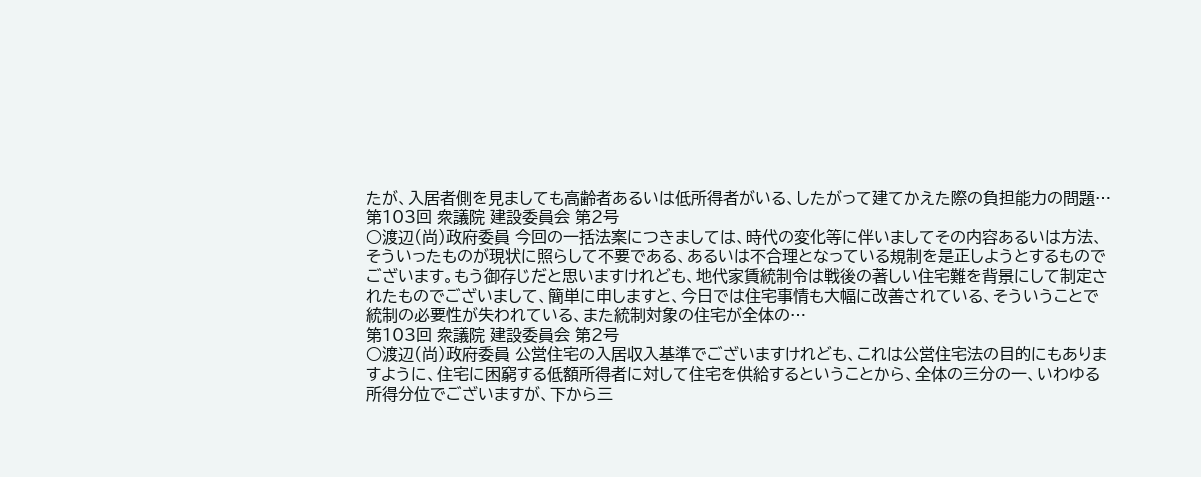たが、入居者側を見ましても高齢者あるいは低所得者がいる、したがって建てかえた際の負担能力の問題…
第103回 衆議院 建設委員会 第2号
○渡辺(尚)政府委員 今回の一括法案につきましては、時代の変化等に伴いましてその内容あるいは方法、そういったものが現状に照らして不要である、あるいは不合理となっている規制を是正しようとするものでございます。もう御存じだと思いますけれども、地代家賃統制令は戦後の著しい住宅難を背景にして制定されたものでございまして、簡単に申しますと、今日では住宅事情も大幅に改善されている、そういうことで統制の必要性が失われている、また統制対象の住宅が全体の…
第103回 衆議院 建設委員会 第2号
○渡辺(尚)政府委員 公営住宅の入居収入基準でございますけれども、これは公営住宅法の目的にもありますように、住宅に困窮する低額所得者に対して住宅を供給するということから、全体の三分の一、いわゆる所得分位でございますが、下から三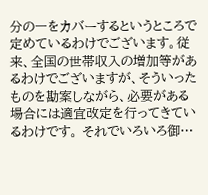分の一をカバーするというところで定めているわけでございます。従来、全国の世帯収入の増加等があるわけでございますが、そういったものを勘案しながら、必要がある場合には適宜改定を行ってきているわけです。 それでいろいろ御…